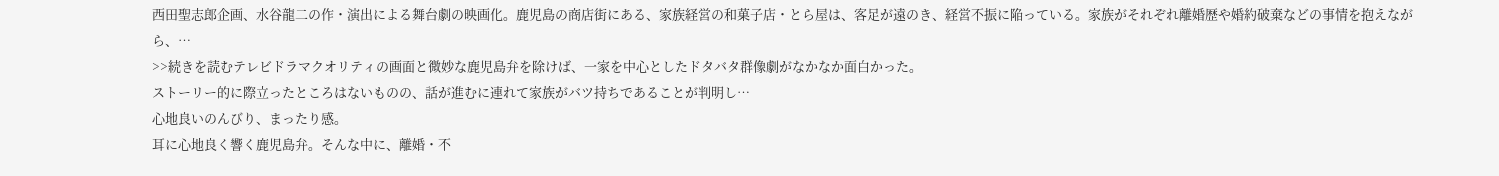西田聖志郎企画、水谷龍二の作・演出による舞台劇の映画化。鹿児島の商店街にある、家族経営の和菓子店・とら屋は、客足が遠のき、経営不振に陥っている。家族がそれぞれ離婚歴や婚約破棄などの事情を抱えながら、…
>>続きを読むテレビドラマクオリティの画面と微妙な鹿児島弁を除けば、一家を中心としたドタバタ群像劇がなかなか面白かった。
ストーリー的に際立ったところはないものの、話が進むに連れて家族がバツ持ちであることが判明し…
心地良いのんびり、まったり感。
耳に心地良く響く鹿児島弁。そんな中に、離婚・不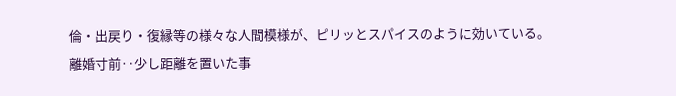倫・出戻り・復縁等の様々な人間模様が、ピリッとスパイスのように効いている。
離婚寸前‥少し距離を置いた事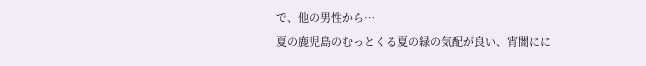で、他の男性から…
夏の鹿児島のむっとくる夏の緑の気配が良い、宵闇にに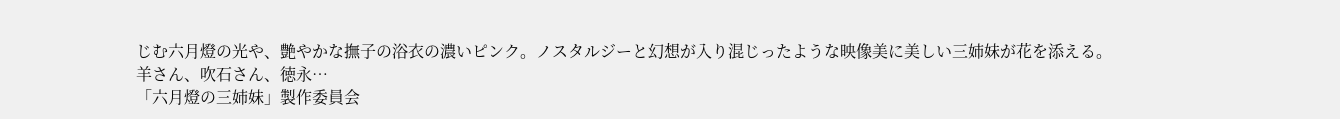じむ六月燈の光や、艶やかな撫子の浴衣の濃いピンク。ノスタルジーと幻想が入り混じったような映像美に美しい三姉妹が花を添える。
羊さん、吹石さん、徳永…
「六月燈の三姉妹」製作委員会